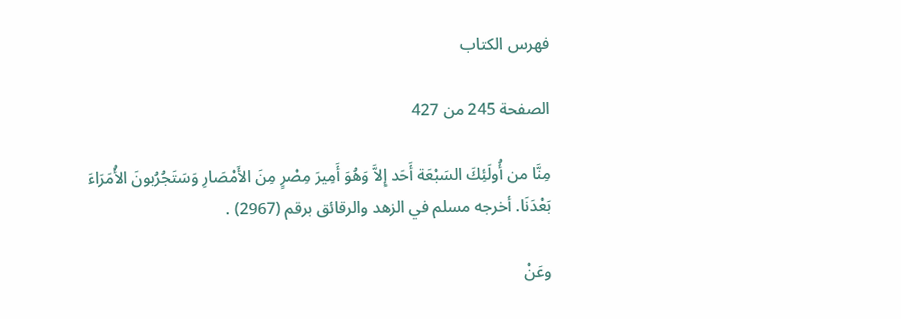فهرس الكتاب

الصفحة 245 من 427

مِنَّا من أُولَئِكَ السَبْعَة أَحَد إِلاَّ وَهُوَ أَمِيرَ مِصْرٍ مِنَ الأَمْصَارِ وَسَتَجُرُبونَ الأُمَرَاءَ بَعْدَنَا. أخرجه مسلم في الزهد والرقائق برقم (2967) .

وعَنْ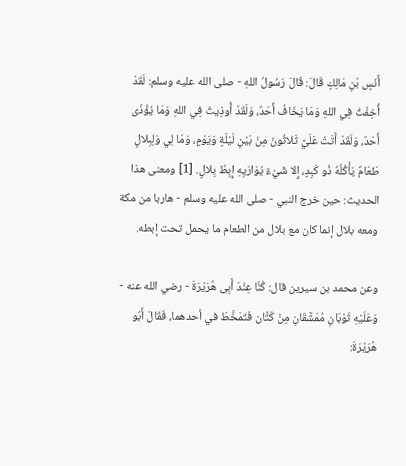أَنَسٍ بْنِ مَالِكٍ قَالَ: قَالَ رَسُولُ اللهِ - صلى الله عليه وسلم: لَقَدْ أُخِفْتُ فِي اللهِ وَمَا يَخَافُ أَحَدٌ، وَلَقَدْ أُوذِيتُ فِي اللهِ وَمَا يُؤْذَى أَحَدٌ، وَلَقَدْ أَتَتْ عَلَيَّ ثَلاثُونَ مِنْ بَيْنِ لَيْلَةٍ وَيَوْمٍ، وَمَا لِي وَلِبِلالٍ طَعَامٌ يَأْكُلُهُ ذُو كَبِدٍ، إِلا شَيْءٌ يُوَارَيِهِ إِبِطُ بِلالٍ. [1] ومعنى هذا الحديث: حين خرج النبي - صلى الله عليه وسلم - هاربا من مكة ومعه بلال إنما كان مع بلال من الطعام ما يحمل تحت إبطه.

وعن محمد بن سيرين قال: كُنَّا عِنْدَ أَبِى هُرَيْرَةَ - رضي الله عنه - وَعَلَيْهِ ثَوْبَانِ مُمَشَّقَانِ مِنْ كَتَّان فَتَمَخَّطَ في أحدهما، فَقَالَ أَبُو هُرَيْرَةَ: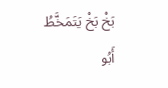بَخْ بَخْ يَتَمَخَّطُ أَبُو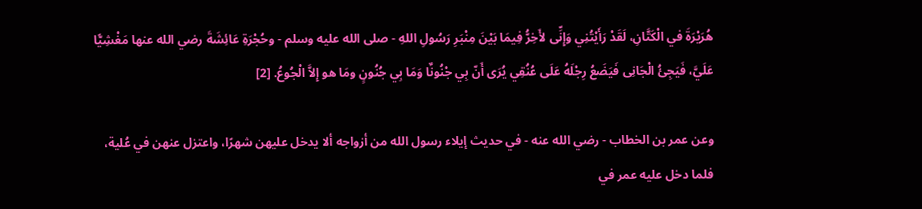هُرَيْرَةَ في الْكَتَّانِ، لَقَدْ رَأَيْتُنِي وَإِنِّى لأَخِرُّ فِيمَا بَيْنَ مِنْبَرِ رَسُولِ اللهِ - صلى الله عليه وسلم - وحُجْرَةِ عَائِشَةَ رضي الله عنها مَغْشِيًّا عَلَيَّ، فَيَجِئُ الْجَانِى فَيَضَعُ رِجْلَهُ عَلَى عُنُقِي يُرَى أَنّ بِي جْنُونٌا وَمَا بِي جُنُونٍ ومَا هو إِلاَّ الْجُوعُ. [2]

وعن عمر بن الخطاب - رضي الله عنه - في حديث إيلاء رسول الله من أزواجه ألا يدخل عليهن شهرًا، واعتزل عنهن في عُلية، فلما دخل عليه عمر في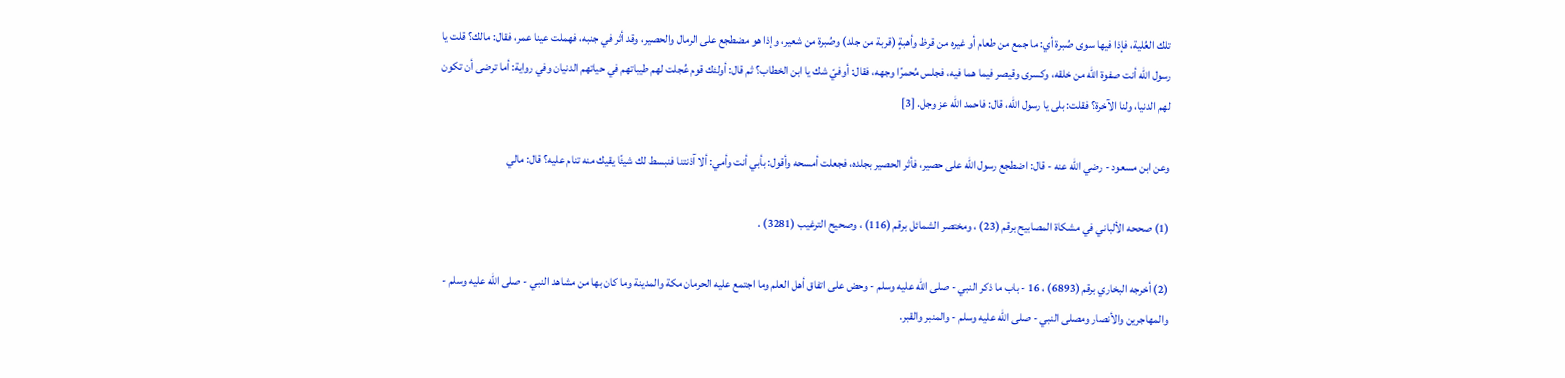تلك العُلية، فإذا فيها سوى صُبرة أي: ما جمع من طعام أو غيره من قرظ وأهبةٍ (قربة من جلد) وصُبرة من شعير، وإذا هو مضطجع على الرمال والحصير، وقد أثر في جنبه، فهملت عينا عمر، فقال: مالك؟ قلت يا رسول الله أنت صفوة الله من خلقه، وكسرى وقيصر فيما هما فيه، فجلس مُحمرًا وجهه، فقال: أوفيّ شك يا ابن الخطاب؟ ثم قال: أولئك قوم عُجلت لهم طيباتهم في حياتهم الدنيان وفي رواية: أما ترضى أن تكون لهم الدنيا، ولنا الآخرة؟ فقلت: بلى يا رسول الله، قال: فاحمد الله عز وجل. [3]

وعن ابن مسعود - رضي الله عنه - قال: اضطجع رسول الله على حصير، فأثر الحصير بجلده، فجعلت أمسحه وأقول: بأبي أنت وأمي: ألا آذنتنا فنبسط لك شيئًا يقيك منه تنام عليه؟ قال: مالي

(1) صححه الألباني في مشكاة المصابيح برقم (23) ، ومختصر الشمائل برقم (116) ، وصحيح الترغيب (3281) .

(2) أخرجه البخاري برقم (6893) ، 16 - باب ما ذكر النبي - صلى الله عليه وسلم - وحض على اتفاق أهل العلم وما اجتمع عليه الحرمان مكة والمدينة وما كان بها من مشاهد النبي - صلى الله عليه وسلم - والمهاجرين والأنصار ومصلى النبي - صلى الله عليه وسلم - والمنبر والقبر.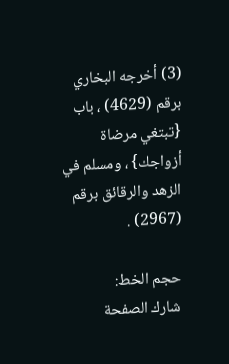(3) أخرجه البخاري برقم (4629) ، باب {تبتغي مرضاة أزواجك} ، ومسلم في الزهد والرقائق برقم (2967) .

حجم الخط:
شارك الصفحة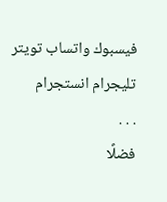فيسبوك واتساب تويتر تليجرام انستجرام
. . .
فضلًا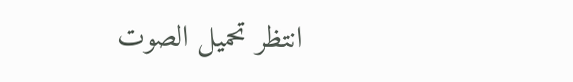انتظر تحميل الصوت